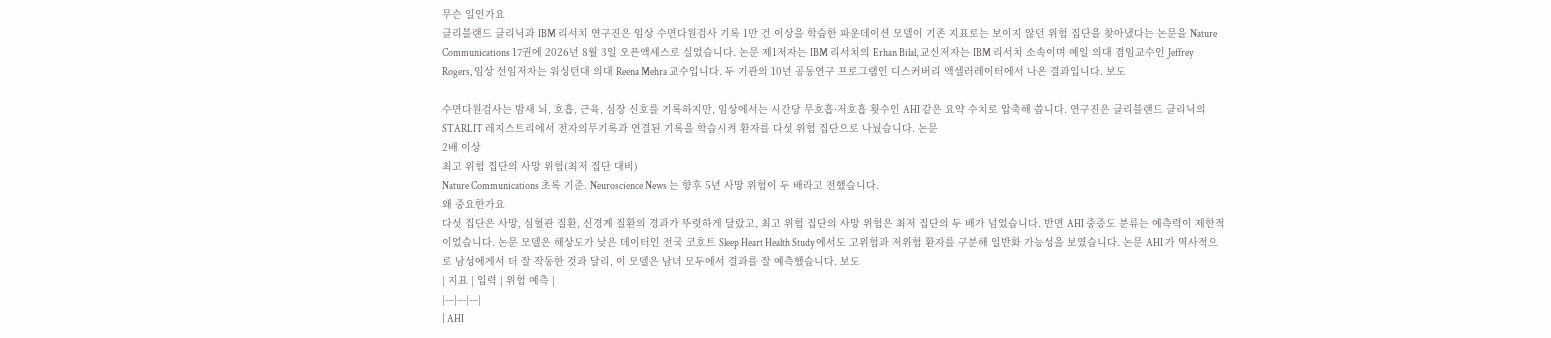무슨 일인가요
클리블랜드 클리닉과 IBM 리서치 연구진은 임상 수면다원검사 기록 1만 건 이상을 학습한 파운데이션 모델이 기존 지표로는 보이지 않던 위험 집단을 찾아냈다는 논문을 Nature Communications 17권에 2026년 8월 3일 오픈액세스로 실었습니다. 논문 제1저자는 IBM 리서치의 Erhan Bilal, 교신저자는 IBM 리서치 소속이며 예일 의대 겸임교수인 Jeffrey Rogers, 임상 선임저자는 워싱턴대 의대 Reena Mehra 교수입니다. 두 기관의 10년 공동연구 프로그램인 디스커버리 액셀러레이터에서 나온 결과입니다. 보도

수면다원검사는 밤새 뇌, 호흡, 근육, 심장 신호를 기록하지만, 임상에서는 시간당 무호흡·저호흡 횟수인 AHI 같은 요약 수치로 압축해 씁니다. 연구진은 클리블랜드 클리닉의 STARLIT 레지스트리에서 전자의무기록과 연결된 기록을 학습시켜 환자를 다섯 위험 집단으로 나눴습니다. 논문
2배 이상
최고 위험 집단의 사망 위험(최저 집단 대비)
Nature Communications 초록 기준. Neuroscience News 는 향후 5년 사망 위험이 두 배라고 전했습니다.
왜 중요한가요
다섯 집단은 사망, 심혈관 질환, 신경계 질환의 경과가 뚜렷하게 달랐고, 최고 위험 집단의 사망 위험은 최저 집단의 두 배가 넘었습니다. 반면 AHI 중증도 분류는 예측력이 제한적이었습니다. 논문 모델은 해상도가 낮은 데이터인 전국 코호트 Sleep Heart Health Study 에서도 고위험과 저위험 환자를 구분해 일반화 가능성을 보였습니다. 논문 AHI 가 역사적으로 남성에게서 더 잘 작동한 것과 달리, 이 모델은 남녀 모두에서 결과를 잘 예측했습니다. 보도
| 지표 | 입력 | 위험 예측 |
|---|---|---|
| AHI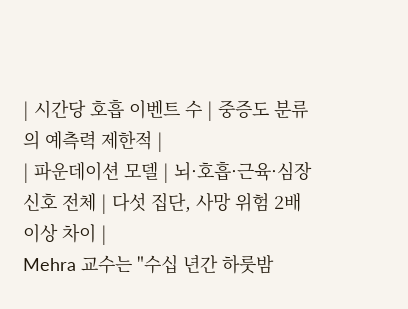| 시간당 호흡 이벤트 수 | 중증도 분류의 예측력 제한적 |
| 파운데이션 모델 | 뇌·호흡·근육·심장 신호 전체 | 다섯 집단, 사망 위험 2배 이상 차이 |
Mehra 교수는 "수십 년간 하룻밤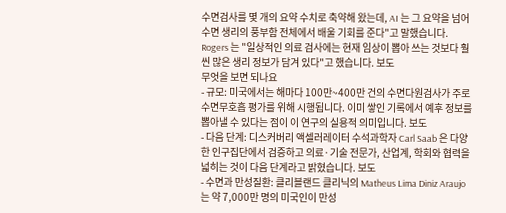수면검사를 몇 개의 요약 수치로 축약해 왔는데, AI 는 그 요약을 넘어 수면 생리의 풍부함 전체에서 배울 기회를 준다"고 말했습니다. Rogers 는 "일상적인 의료 검사에는 현재 임상이 뽑아 쓰는 것보다 훨씬 많은 생리 정보가 담겨 있다"고 했습니다. 보도
무엇을 보면 되나요
- 규모: 미국에서는 해마다 100만~400만 건의 수면다원검사가 주로 수면무호흡 평가를 위해 시행됩니다. 이미 쌓인 기록에서 예후 정보를 뽑아낼 수 있다는 점이 이 연구의 실용적 의미입니다. 보도
- 다음 단계: 디스커버리 액셀러레이터 수석과학자 Carl Saab 은 다양한 인구집단에서 검증하고 의료·기술 전문가, 산업계, 학회와 협력을 넓히는 것이 다음 단계라고 밝혔습니다. 보도
- 수면과 만성질환: 클리블랜드 클리닉의 Matheus Lima Diniz Araujo 는 약 7,000만 명의 미국인이 만성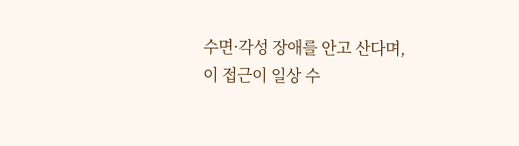수면·각성 장애를 안고 산다며, 이 접근이 일상 수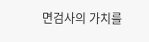면검사의 가치를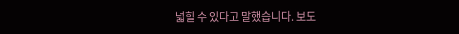넓힐 수 있다고 말했습니다. 보도